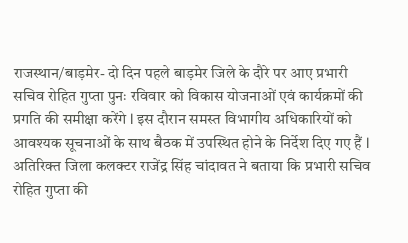राजस्थान/बाड़मेर- दो दिन पहले बाड़मेर जिले के दौरे पर आए प्रभारी सचिव रोहित गुप्ता पुनः रविवार को विकास योजनाओं एवं कार्यक्रमों की प्रगति की समीक्षा करेंगे l इस दौरान समस्त विभागीय अधिकारियों को आवश्यक सूचनाओं के साथ बैठक में उपस्थित होने के निर्देश दिए गए हैं l अतिरिक्त जिला कलक्टर राजेंद्र सिंह चांदावत ने बताया कि प्रभारी सचिव रोहित गुप्ता की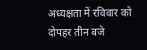अध्यक्षता में रविवार को दोपहर तीन बजे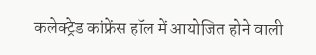कलेक्ट्रेड कांफ्रेंस हॉल में आयोजित होने वाली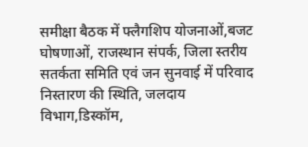समीक्षा बैठक में फ्लैगशिप योजनाओं,बजट घोषणाओं, राजस्थान संपर्क, जिला स्तरीय सतर्कता समिति एवं जन सुनवाई में परिवाद निस्तारण की स्थिति, जलदाय विभाग,डिस्कॉम,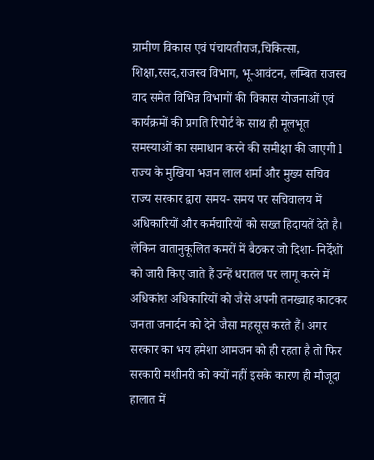ग्रामीण विकास एवं पंचायतीराज,चिकित्सा, शिक्षा,रसद,राजस्व विभाग, भू-आवंटन, लम्बित राजस्व वाद समेत विभिन्न विभागों की विकास योजनाओं एवं कार्यक्रमों की प्रगति रिपोर्ट के साथ ही मूलभूत समस्याओं का समाधान करने की समीक्षा की जाएगी l
राज्य के मुखिया भजन लाल शर्मा और मुख्य सचिव राज्य सरकार द्वारा समय- समय पर सचिवालय में अधिकारियों और कर्मचारियों को सख्त हिदायतें देते है। लेकिन वातानुकूलित कमरों में बैठकर जो दिशा- निर्देशों को जारी किए जाते हैं उन्हें धरातल पर लागू करने में अधिकांश अधिकारियों को जैसे अपनी तनख्वाह काटकर जनता जनार्दन को देने जैसा महसूस करते हैं। अगर सरकार का भय हमेशा आमजन को ही रहता है तो फिर सरकारी मशीनरी को क्यों नहीं इसके कारण ही मौजूदा हालात में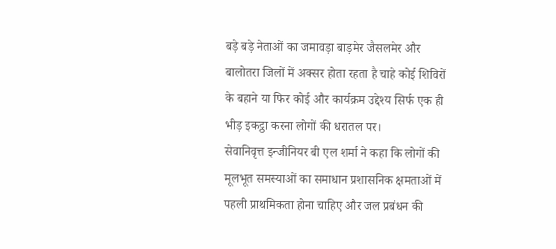बड़े बड़े नेताओं का जमावड़ा बाड़मेर जैसलमेर और बालोतरा जिलों में अक्सर होता रहता है चाहे कोई शिविरों के बहाने या फिर कोई और कार्यक्रम उद्देश्य सिर्फ एक ही भीड़ इकट्ठा करना लोगों की धरातल पर।
सेवानिवृत्त इन्जीनियर बी एल शर्मा ने कहा कि लोगों की मूलभूत समस्याओं का समाधान प्रशासनिक क्षमताओं में पहली प्राथमिकता होना चाहिए और जल प्रबंधन की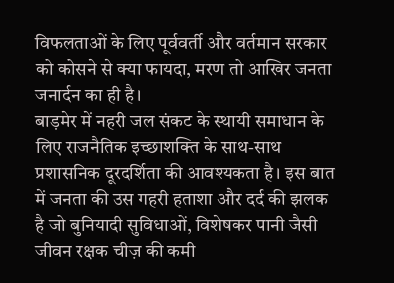विफलताओं के लिए पूर्ववर्ती और वर्तमान सरकार को कोसने से क्या फायदा, मरण तो आखिर जनता जनार्दन का ही है।
बाड़मेर में नहरी जल संकट के स्थायी समाधान के लिए राजनैतिक इच्छाशक्ति के साथ-साथ प्रशासनिक दूरदर्शिता की आवश्यकता है। इस बात में जनता की उस गहरी हताशा और दर्द की झलक है जो बुनियादी सुविधाओं, विशेषकर पानी जैसी जीवन रक्षक चीज़ की कमी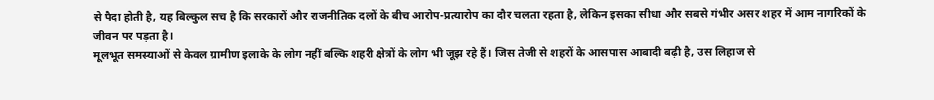से पैदा होती है, यह बिल्कुल सच है कि सरकारों और राजनीतिक दलों के बीच आरोप-प्रत्यारोप का दौर चलता रहता है, लेकिन इसका सीधा और सबसे गंभीर असर शहर में आम नागरिकों के जीवन पर पड़ता है।
मूलभूत समस्याओं से केवल ग्रामीण इलाके के लोग नहीं बल्कि शहरी क्षेत्रों के लोग भी जूझ रहे हैं। जिस तेजी से शहरों के आसपास आबादी बढ़ी है, उस लिहाज से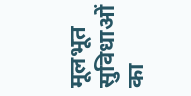मूलभूत सुविधाओं का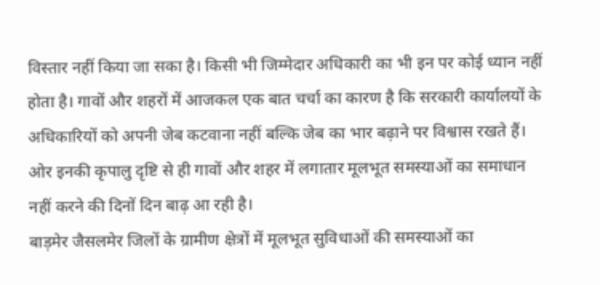विस्तार नहीं किया जा सका है। किसी भी जिम्मेदार अधिकारी का भी इन पर कोई ध्यान नहीं होता है। गावों और शहरों में आजकल एक बात चर्चा का कारण है कि सरकारी कार्यालयों के अधिकारियों को अपनी जेब कटवाना नहीं बल्कि जेब का भार बढ़ाने पर विश्वास रखते हैं। ओर इनकी कृपालु दृष्टि से ही गावों और शहर में लगातार मूलभूत समस्याओं का समाधान नहीं करने की दिनों दिन बाढ़ आ रही है।
बाड़मेर जैसलमेर जिलों के ग्रामीण क्षेत्रों में मूलभूत सुविधाओं की समस्याओं का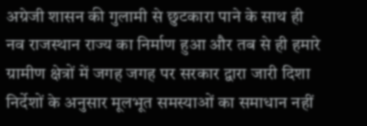अग्रेजी शासन की गुलामी से छुटकारा पाने के साथ ही नव राजस्थान राज्य का निर्माण हुआ और तब से ही हमारे ग्रामीण क्षेत्रों में जगह जगह पर सरकार द्वारा जारी दिशा निर्देशों के अनुसार मूलभूत समस्याओं का समाधान नहीं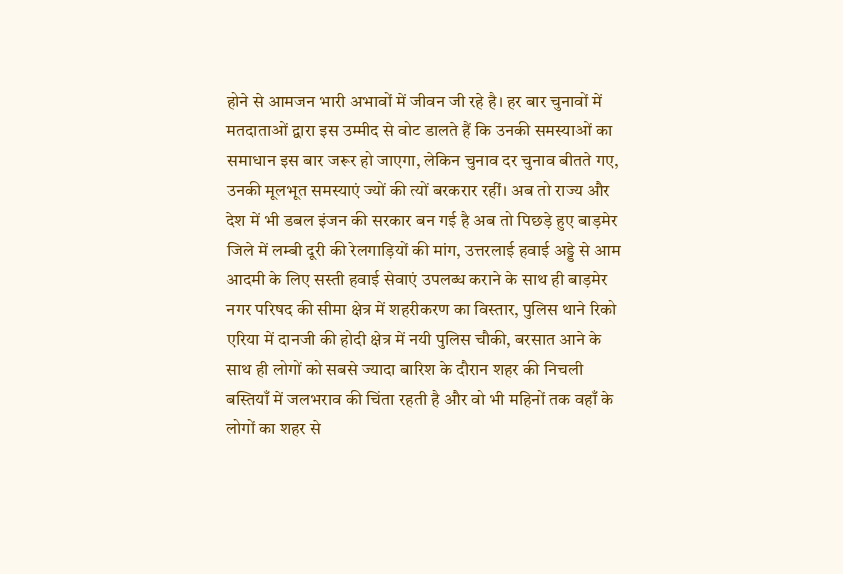होने से आमजन भारी अभावों में जीवन जी रहे है। हर बार चुनावों में मतदाताओं द्वारा इस उम्मीद से वोट डालते हैं कि उनकी समस्याओं का समाधान इस बार जरूर हो जाएगा, लेकिन चुनाव दर चुनाव बीतते गए, उनकी मूलभूत समस्याएं ज्यों की त्यों बरकरार रहीं। अब तो राज्य और देश में भी डबल इंजन की सरकार बन गई है अब तो पिछड़े हुए बाड़मेर जिले में लम्बी दूरी की रेलगाड़ियों की मांग, उत्तरलाई हवाई अड्डे से आम आदमी के लिए सस्ती हवाई सेवाएं उपलब्ध कराने के साथ ही बाड़मेर नगर परिषद की सीमा क्षेत्र में शहरीकरण का विस्तार, पुलिस थाने रिको एरिया में दानजी की होदी क्षेत्र में नयी पुलिस चौकी, बरसात आने के साथ ही लोगों को सबसे ज्यादा बारिश के दौरान शहर की निचली बस्तियाँ में जलभराव की चिंता रहती है और वो भी महिनों तक वहाँ के लोगों का शहर से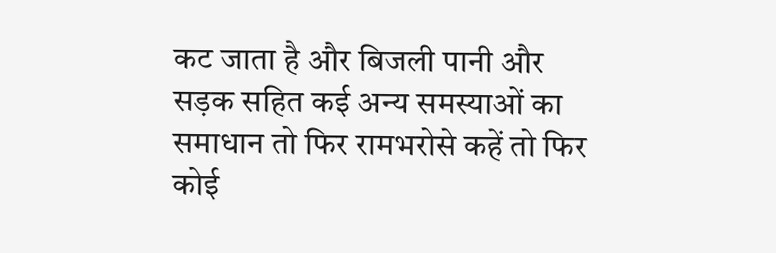कट जाता है और बिजली पानी और सड़क सहित कई अन्य समस्याओं का समाधान तो फिर रामभरोसे कहें तो फिर कोई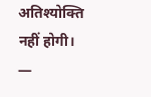अतिश्योक्ति नहीं होगी।
—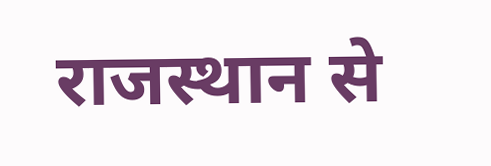राजस्थान से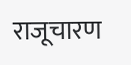राजूचारण